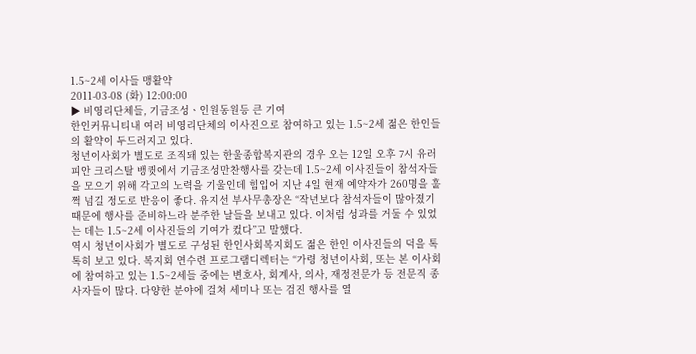1.5~2세 이사들 맹활약
2011-03-08 (화) 12:00:00
▶ 비영리단체들, 기금조성ㆍ인원동원등 큰 기여
한인커뮤니티내 여러 비영리단체의 이사진으로 참여하고 있는 1.5~2세 젊은 한인들의 활약이 두드러지고 있다.
청년이사회가 별도로 조직돼 있는 한울종합복지관의 경우 오는 12일 오후 7시 유러피안 크리스탈 뱅큇에서 기금조성만찬행사를 갖는데 1.5~2세 이사진들이 참석자들을 모으기 위해 각고의 노력을 기울인데 힘입어 지난 4일 현재 예약자가 260명을 훌쩍 넘길 정도로 반응이 좋다. 유지선 부사무총장은 “작년보다 참석자들이 많아졌기 때문에 행사를 준비하느라 분주한 날들을 보내고 있다. 이처럼 성과를 거둘 수 있었는 데는 1.5~2세 이사진들의 기여가 컸다”고 말했다.
역시 청년이사회가 별도로 구성된 한인사회복지회도 젊은 한인 이사진들의 덕을 톡톡히 보고 있다. 복지회 연수련 프로그램디렉터는 “가령 청년이사회, 또는 본 이사회에 참여하고 있는 1.5~2세들 중에는 변호사, 회계사, 의사, 재정전문가 등 전문직 종사자들이 많다. 다양한 분야에 걸쳐 세미나 또는 검진 행사를 열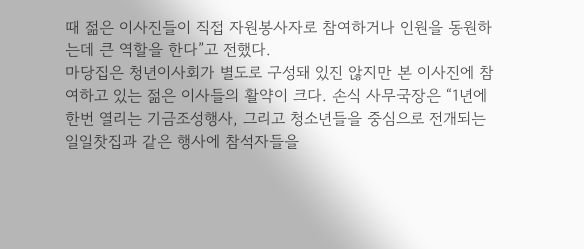때 젊은 이사진들이 직접 자원봉사자로 참여하거나 인원을 동원하는데 큰 역할을 한다”고 전했다.
마당집은 청년이사회가 별도로 구성돼 있진 않지만 본 이사진에 참여하고 있는 젊은 이사들의 활약이 크다. 손식 사무국장은 “1년에 한번 열리는 기금조성행사, 그리고 청소년들을 중심으로 전개되는 일일찻집과 같은 행사에 참석자들을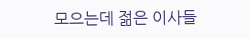모으는데 젊은 이사들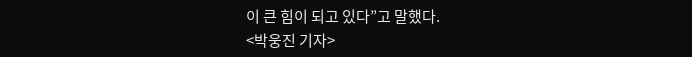이 큰 힘이 되고 있다”고 말했다.
<박웅진 기자>